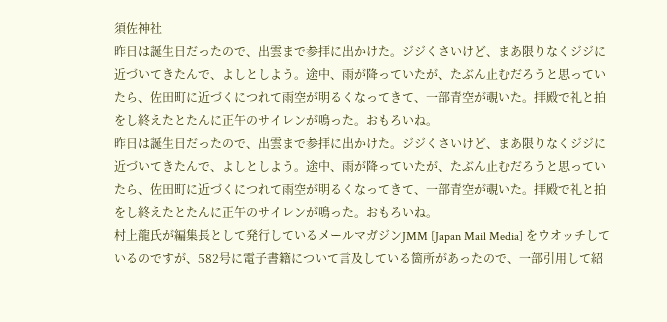須佐神社
昨日は誕生日だったので、出雲まで参拝に出かけた。ジジくさいけど、まあ限りなくジジに近づいてきたんで、よしとしよう。途中、雨が降っていたが、たぶん止むだろうと思っていたら、佐田町に近づくにつれて雨空が明るくなってきて、一部青空が覗いた。拝殿で礼と拍をし終えたとたんに正午のサイレンが鳴った。おもろいね。
昨日は誕生日だったので、出雲まで参拝に出かけた。ジジくさいけど、まあ限りなくジジに近づいてきたんで、よしとしよう。途中、雨が降っていたが、たぶん止むだろうと思っていたら、佐田町に近づくにつれて雨空が明るくなってきて、一部青空が覗いた。拝殿で礼と拍をし終えたとたんに正午のサイレンが鳴った。おもろいね。
村上龍氏が編集長として発行しているメールマガジンJMM [Japan Mail Media] をウオッチしているのですが、582号に電子書籍について言及している箇所があったので、一部引用して紹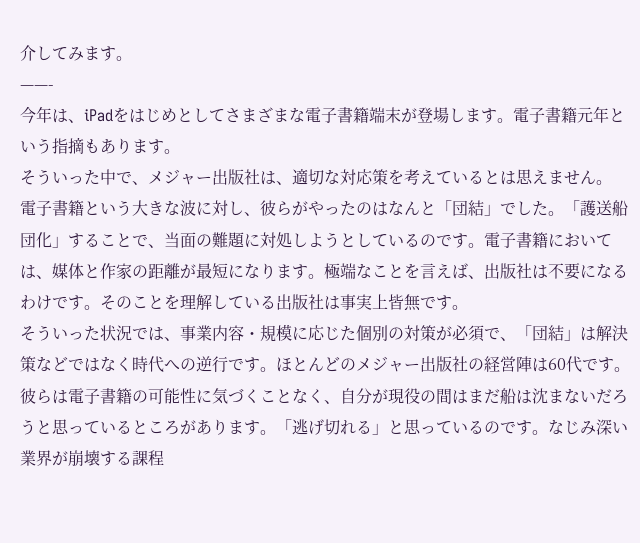介してみます。
——-
今年は、iPadをはじめとしてさまざまな電子書籍端末が登場します。電子書籍元年という指摘もあります。
そういった中で、メジャー出版社は、適切な対応策を考えているとは思えません。
電子書籍という大きな波に対し、彼らがやったのはなんと「団結」でした。「護送船団化」することで、当面の難題に対処しようとしているのです。電子書籍においては、媒体と作家の距離が最短になります。極端なことを言えば、出版社は不要になるわけです。そのことを理解している出版社は事実上皆無です。
そういった状況では、事業内容・規模に応じた個別の対策が必須で、「団結」は解決策などではなく時代への逆行です。ほとんどのメジャー出版社の経営陣は60代です。彼らは電子書籍の可能性に気づくことなく、自分が現役の間はまだ船は沈まないだろうと思っているところがあります。「逃げ切れる」と思っているのです。なじみ深い業界が崩壊する課程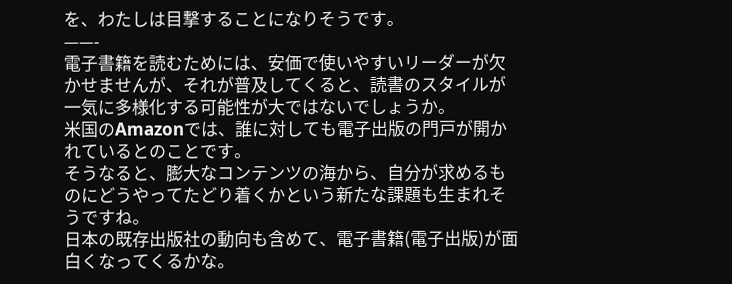を、わたしは目撃することになりそうです。
——-
電子書籍を読むためには、安価で使いやすいリーダーが欠かせませんが、それが普及してくると、読書のスタイルが一気に多様化する可能性が大ではないでしょうか。
米国のAmazonでは、誰に対しても電子出版の門戸が開かれているとのことです。
そうなると、膨大なコンテンツの海から、自分が求めるものにどうやってたどり着くかという新たな課題も生まれそうですね。
日本の既存出版社の動向も含めて、電子書籍(電子出版)が面白くなってくるかな。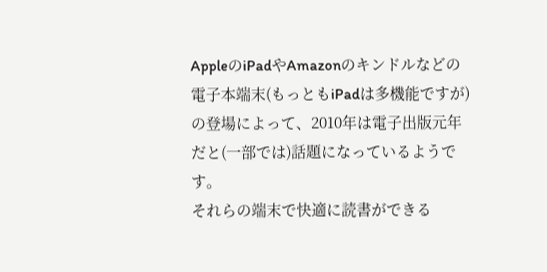AppleのiPadやAmazonのキンドルなどの電子本端末(もっともiPadは多機能ですが)の登場によって、2010年は電子出版元年だと(一部では)話題になっているようです。
それらの端末で快適に読書ができる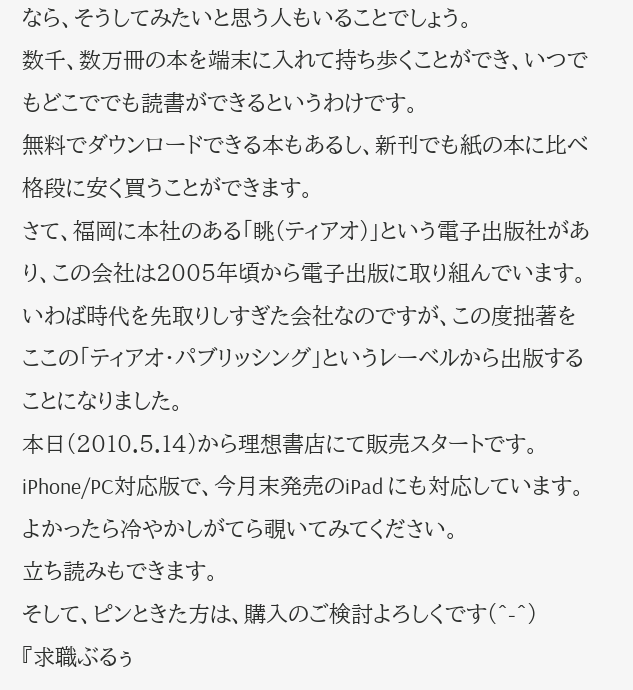なら、そうしてみたいと思う人もいることでしょう。
数千、数万冊の本を端末に入れて持ち歩くことができ、いつでもどこででも読書ができるというわけです。
無料でダウンロードできる本もあるし、新刊でも紙の本に比べ格段に安く買うことができます。
さて、福岡に本社のある「眺(ティアオ)」という電子出版社があり、この会社は2005年頃から電子出版に取り組んでいます。
いわば時代を先取りしすぎた会社なのですが、この度拙著をここの「ティアオ・パブリッシング」というレーベルから出版することになりました。
本日(2010.5.14)から理想書店にて販売スタートです。
iPhone/PC対応版で、今月末発売のiPad にも対応しています。
よかったら冷やかしがてら覗いてみてください。
立ち読みもできます。
そして、ピンときた方は、購入のご検討よろしくです(^-^)
『求職ぶるぅ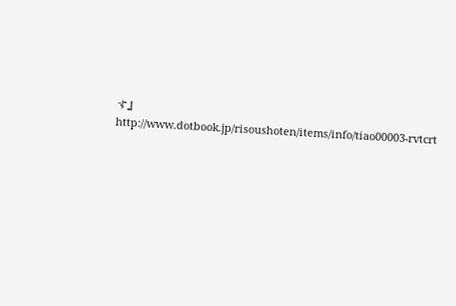す』
http://www.dotbook.jp/risoushoten/items/info/tiao00003-rvtcrt